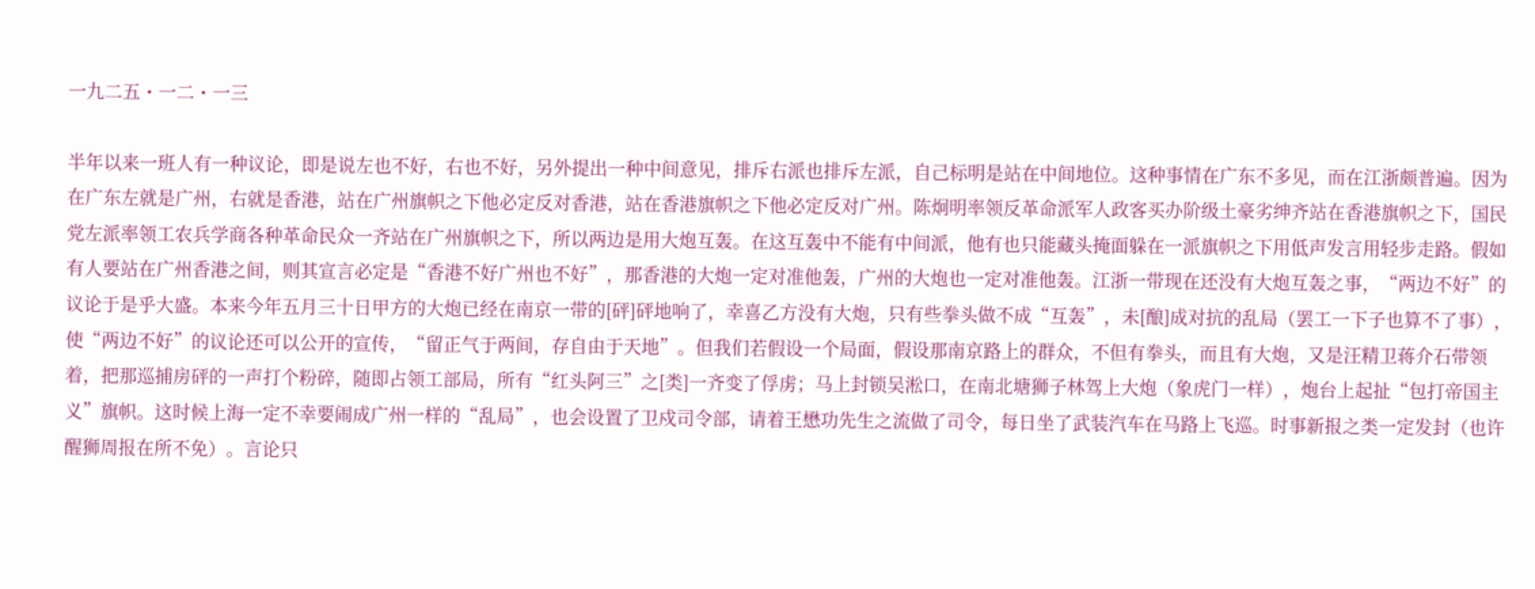一九二五・一二・一三

半年以来一班人有一种议论，即是说左也不好，右也不好，另外提出一种中间意见，排斥右派也排斥左派，自己标明是站在中间地位。这种事情在广东不多见，而在江浙颇普遍。因为在广东左就是广州，右就是香港，站在广州旗帜之下他必定反对香港，站在香港旗帜之下他必定反对广州。陈炯明率领反革命派军人政客买办阶级土豪劣绅齐站在香港旗帜之下，国民党左派率领工农兵学商各种革命民众一齐站在广州旗帜之下，所以两边是用大炮互轰。在这互轰中不能有中间派，他有也只能藏头掩面躲在一派旗帜之下用低声发言用轻步走路。假如有人要站在广州香港之间，则其宣言必定是“香港不好广州也不好”，那香港的大炮一定对准他轰，广州的大炮也一定对准他轰。江浙一带现在还没有大炮互轰之事，“两边不好”的议论于是乎大盛。本来今年五月三十日甲方的大炮已经在南京一带的[砰]砰地响了，幸喜乙方没有大炮，只有些拳头做不成“互轰”，未[酿]成对抗的乱局（罢工一下子也算不了事），使“两边不好”的议论还可以公开的宣传，“留正气于两间，存自由于天地”。但我们若假设一个局面，假设那南京路上的群众，不但有拳头，而且有大炮，又是汪精卫蒋介石带领着，把那巡捕房砰的一声打个粉碎，随即占领工部局，所有“红头阿三”之[类]一齐变了俘虏；马上封锁吴淞口，在南北塘狮子林驾上大炮（象虎门一样），炮台上起扯“包打帝国主义”旗帜。这时候上海一定不幸要闹成广州一样的“乱局”，也会设置了卫戍司令部，请着王懋功先生之流做了司令，每日坐了武装汽车在马路上飞巡。时事新报之类一定发封（也许醒狮周报在所不免）。言论只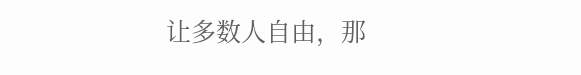让多数人自由，那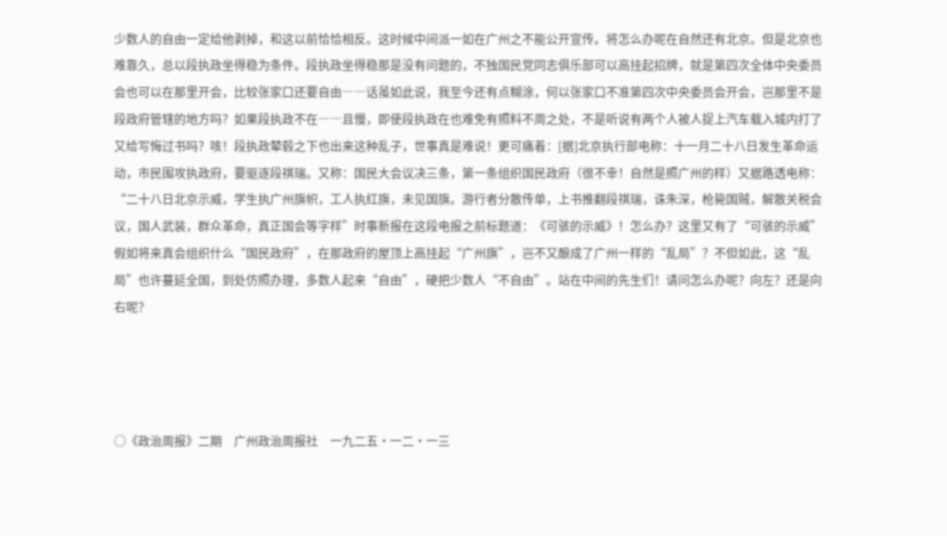少数人的自由一定给他剥掉，和这以前恰恰相反。这时候中间派一如在广州之不能公开宣传。将怎么办呢在自然还有北京。但是北京也难靠久，总以段执政坐得稳为条件。段执政坐得稳那是没有问题的，不独国民党同志俱乐部可以高挂起招牌，就是第四次全体中央委员会也可以在那里开会，比较张家口还要自由――话虽如此说，我至今还有点糊涂，何以张家口不准第四次中央委员会开会，岂那里不是段政府管辖的地方吗？如果段执政不在――且慢，即使段执政在也难免有照料不周之处，不是听说有两个人被人捉上汽车载入城内打了又给写悔过书吗？咳！段执政辇毂之下也出来这种乱子，世事真是难说！更可痛着：[据]北京执行部电称：十一月二十八日发生革命运动，市民围攻执政府，要驱逐段祺瑞。又称：国民大会议决三条，第一条组织国民政府（很不幸！自然是照广州的样）又据路透电称：“二十八日北京示威，学生执广州旗帜，工人执红旗，未见国旗。游行者分散传单，上书推翻段祺瑞，诛朱深，枪毙国贼，解散关税会议，国人武装，群众革命，真正国会等字样”时事新报在这段电报之前标题道：《可骇的示威》！怎么办？这里又有了“可骇的示威”假如将来真会组织什么“国民政府”，在那政府的屋顶上高挂起“广州旗”，岂不又酿成了广州一样的“乱局”？不但如此，这“乱局”也许蔓延全国，到处仿照办理，多数人起来“自由”，硬把少数人“不自由”。站在中间的先生们！请问怎么办呢？向左？还是向右呢？




○《政治周报》二期    广州政治周报社    一九二五・一二・一三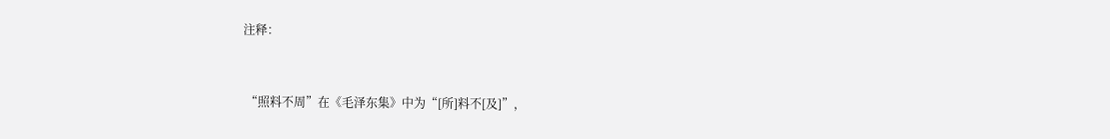注释：


 “照料不周”在《毛泽东集》中为“[所]料不[及]”，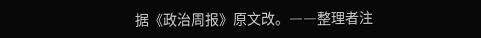据《政治周报》原文改。――整理者注